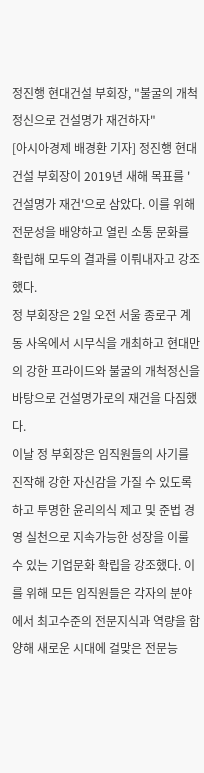정진행 현대건설 부회장, "불굴의 개척정신으로 건설명가 재건하자"
[아시아경제 배경환 기자] 정진행 현대건설 부회장이 2019년 새해 목표를 '건설명가 재건'으로 삼았다. 이를 위해 전문성을 배양하고 열린 소통 문화를 확립해 모두의 결과를 이뤄내자고 강조했다.
정 부회장은 2일 오전 서울 종로구 계동 사옥에서 시무식을 개최하고 현대만의 강한 프라이드와 불굴의 개척정신을 바탕으로 건설명가로의 재건을 다짐했다.
이날 정 부회장은 임직원들의 사기를 진작해 강한 자신감을 가질 수 있도록 하고 투명한 윤리의식 제고 및 준법 경영 실천으로 지속가능한 성장을 이룰 수 있는 기업문화 확립을 강조했다. 이를 위해 모든 임직원들은 각자의 분야에서 최고수준의 전문지식과 역량을 함양해 새로운 시대에 걸맞은 전문능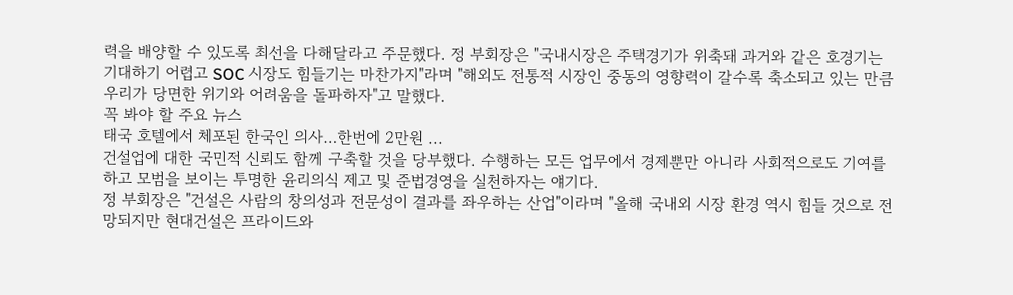력을 배양할 수 있도록 최선을 다해달라고 주문했다. 정 부회장은 "국내시장은 주택경기가 위축돼 과거와 같은 호경기는 기대하기 어렵고 SOC 시장도 힘들기는 마찬가지"라며 "해외도 전통적 시장인 중동의 영향력이 갈수록 축소되고 있는 만큼 우리가 당면한 위기와 어려움을 돌파하자"고 말했다.
꼭 봐야 할 주요 뉴스
태국 호텔에서 체포된 한국인 의사…한번에 2만원 ...
건설업에 대한 국민적 신뢰도 함께 구축할 것을 당부했다. 수행하는 모든 업무에서 경제뿐만 아니라 사회적으로도 기여를 하고 모범을 보이는 투명한 윤리의식 제고 및 준법경영을 실천하자는 얘기다.
정 부회장은 "건설은 사람의 창의성과 전문성이 결과를 좌우하는 산업"이라며 "올해 국내외 시장 환경 역시 힘들 것으로 전망되지만 현대건설은 프라이드와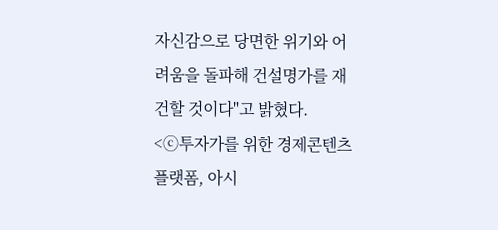자신감으로 당면한 위기와 어려움을 돌파해 건설명가를 재건할 것이다"고 밝혔다.
<ⓒ투자가를 위한 경제콘텐츠 플랫폼, 아시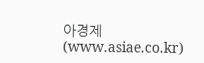아경제(www.asiae.co.kr)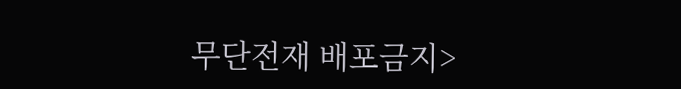무단전재 배포금지>